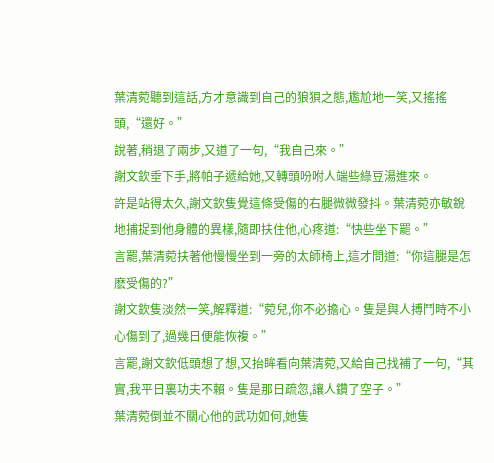葉清菀聽到這話,方才意識到自己的狼狽之態,尷尬地一笑,又搖搖頭,“還好。”
說著,稍退了兩步,又道了一句,“我自己來。”
謝文欽垂下手,將帕子遞給她,又轉頭吩咐人端些綠豆湯進來。
許是站得太久,謝文欽隻覺這條受傷的右腿微微發抖。葉清菀亦敏銳地捕捉到他身體的異樣,隨即扶住他,心疼道:“快些坐下罷。”
言罷,葉清菀扶著他慢慢坐到一旁的太師椅上,這才問道:“你這腿是怎麽受傷的?”
謝文欽隻淡然一笑,解釋道:“菀兒,你不必擔心。隻是與人搏鬥時不小心傷到了,過幾日便能恢複。”
言罷,謝文欽低頭想了想,又抬眸看向葉清菀,又給自己找補了一句,“其實,我平日裏功夫不賴。隻是那日疏忽,讓人鑽了空子。”
葉清菀倒並不關心他的武功如何,她隻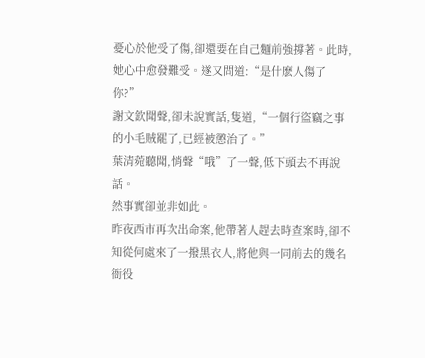憂心於他受了傷,卻還要在自己麵前強撐著。此時,她心中愈發難受。遂又問道:“是什麽人傷了你?”
謝文欽聞聲,卻未說實話,隻道,“一個行盜竊之事的小毛賊罷了,已經被懲治了。”
葉清菀聽聞,悄聲“哦”了一聲,低下頭去不再說話。
然事實卻並非如此。
昨夜西市再次出命案,他帶著人趕去時查案時,卻不知從何處來了一撥黑衣人,將他與一同前去的幾名衙役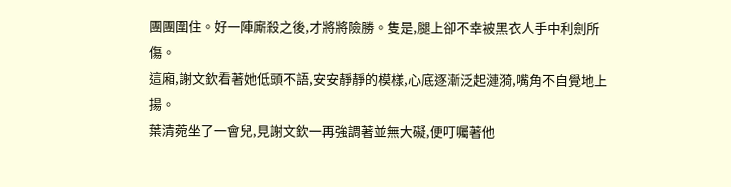團團圍住。好一陣廝殺之後,才將將險勝。隻是,腿上卻不幸被黑衣人手中利劍所傷。
這廂,謝文欽看著她低頭不語,安安靜靜的模樣,心底逐漸泛起漣漪,嘴角不自覺地上揚。
葉清菀坐了一會兒,見謝文欽一再強調著並無大礙,便叮囑著他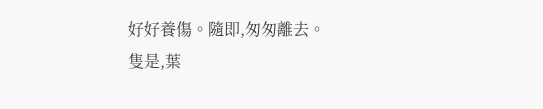好好養傷。隨即,匆匆離去。
隻是,葉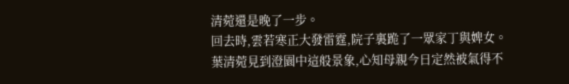清菀還是晚了一步。
回去時,雲若寒正大發雷霆,院子裏跪了一眾家丁與婢女。
葉清菀見到澄園中這般景象,心知母親今日定然被氣得不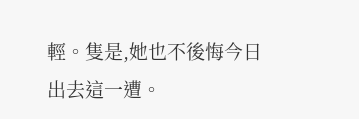輕。隻是,她也不後悔今日出去這一遭。